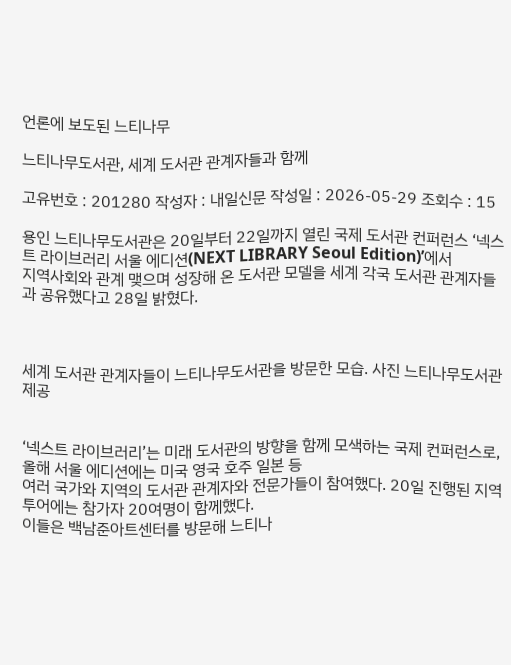언론에 보도된 느티나무

느티나무도서관, 세계 도서관 관계자들과 함께

고유번호 : 201280 작성자 : 내일신문 작성일 : 2026-05-29 조회수 : 15

용인 느티나무도서관은 20일부터 22일까지 열린 국제 도서관 컨퍼런스 ‘넥스트 라이브러리 서울 에디션(NEXT LIBRARY Seoul Edition)’에서
지역사회와 관계 맺으며 성장해 온 도서관 모델을 세계 각국 도서관 관계자들과 공유했다고 28일 밝혔다.



세계 도서관 관계자들이 느티나무도서관을 방문한 모습. 사진 느티나무도서관 제공


‘넥스트 라이브러리’는 미래 도서관의 방향을 함께 모색하는 국제 컨퍼런스로,올해 서울 에디션에는 미국 영국 호주 일본 등
여러 국가와 지역의 도서관 관계자와 전문가들이 참여했다. 20일 진행된 지역 투어에는 참가자 20여명이 함께했다.
이들은 백남준아트센터를 방문해 느티나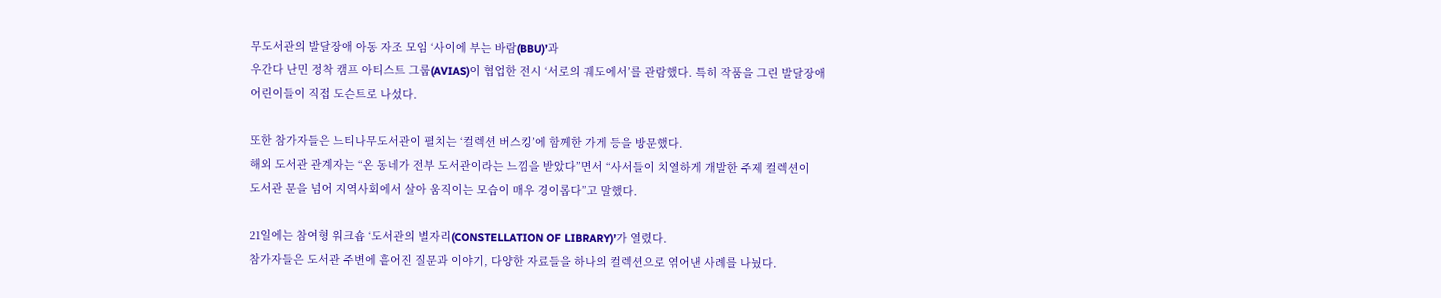무도서관의 발달장애 아동 자조 모임 ‘사이에 부는 바람(BBU)’과
우간다 난민 정착 캠프 아티스트 그룹(AVIAS)이 협업한 전시 ‘서로의 궤도에서’를 관람했다. 특히 작품을 그린 발달장애 어린이들이 직접 도슨트로 나섰다.

또한 참가자들은 느티나무도서관이 펼치는 ‘컬렉션 버스킹’에 함께한 가게 등을 방문했다.
해외 도서관 관계자는 “온 동네가 전부 도서관이라는 느낌을 받았다”면서 “사서들이 치열하게 개발한 주제 컬렉션이
도서관 문을 넘어 지역사회에서 살아 움직이는 모습이 매우 경이롭다”고 말했다.

21일에는 참여형 워크숍 ‘도서관의 별자리(CONSTELLATION OF LIBRARY)’가 열렸다.
참가자들은 도서관 주변에 흩어진 질문과 이야기, 다양한 자료들을 하나의 컬렉션으로 엮어낸 사례를 나눴다.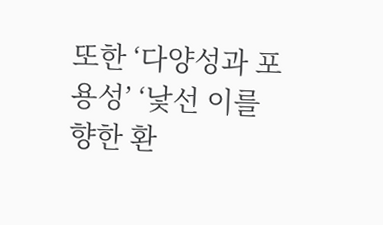또한 ‘다양성과 포용성’ ‘낯선 이를 향한 환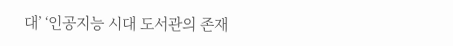대’ ‘인공지능 시대 도서관의 존재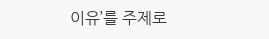이유’를 주제로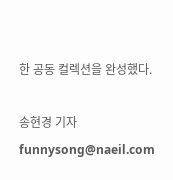한 공동 컬렉션을 완성했다.

송현경 기자 funnysong@naeil.com